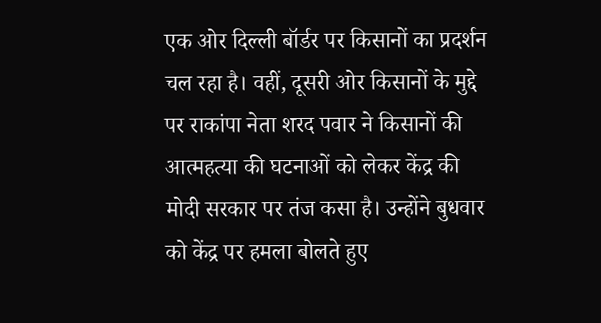एक ओर दिल्ली बॉर्डर पर किसानों का प्रदर्शन चल रहा है। वहीं, दूसरी ओर किसानों के मुद्दे पर राकांपा नेता शरद पवार ने किसानों की आत्महत्या की घटनाओं को लेकर केंद्र की मोदी सरकार पर तंज कसा है। उन्होंने बुधवार को केंद्र पर हमला बोलते हुए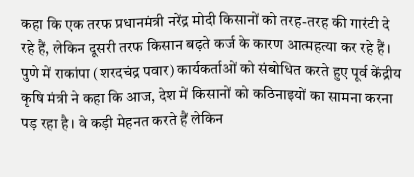कहा कि एक तरफ प्रधानमंत्री नरेंद्र मोदी किसानों को तरह-तरह की गारंटी दे रहे हैं, लेकिन दूसरी तरफ किसान बढ़ते कर्ज के कारण आत्महत्या कर रहे हैं।
पुणे में राकांपा (शरदचंद्र पवार) कार्यकर्ताओं को संबोधित करते हुए पूर्व केंद्रीय कृषि मंत्री ने कहा कि आज, देश में किसानों को कठिनाइयों का सामना करना पड़ रहा है। वे कड़ी मेहनत करते हैं लेकिन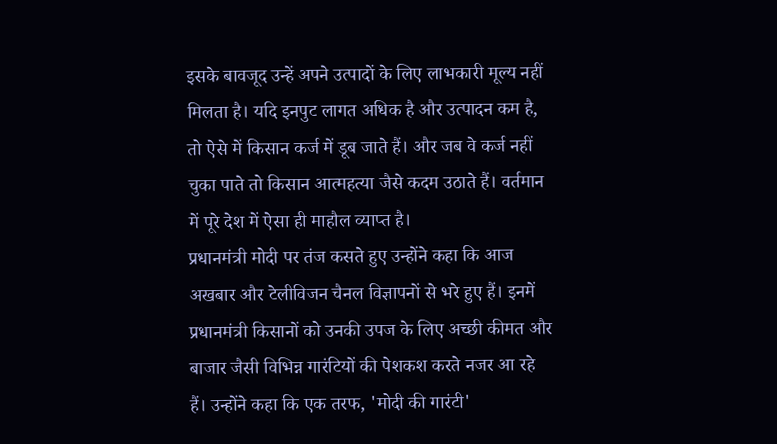इसके बावजूद उन्हें अपने उत्पादों के लिए लाभकारी मूल्य नहीं मिलता है। यदि इनपुट लागत अधिक है और उत्पादन कम है, तो ऐसे में किसान कर्ज में डूब जाते हैं। और जब वे कर्ज नहीं चुका पाते तो किसान आत्महत्या जैसे कदम उठाते हैं। वर्तमान में पूरे देश में ऐसा ही माहौल व्याप्त है।
प्रधानमंत्री मोदी पर तंज कसते हुए उन्होंने कहा कि आज अखबार और टेलीविजन चैनल विज्ञापनों से भरे हुए हैं। इनमें प्रधानमंत्री किसानों को उनकी उपज के लिए अच्छी कीमत और बाजार जैसी विभिन्न गारंटियों की पेशकश करते नजर आ रहे हैं। उन्होंने कहा कि एक तरफ, 'मोदी की गारंटी'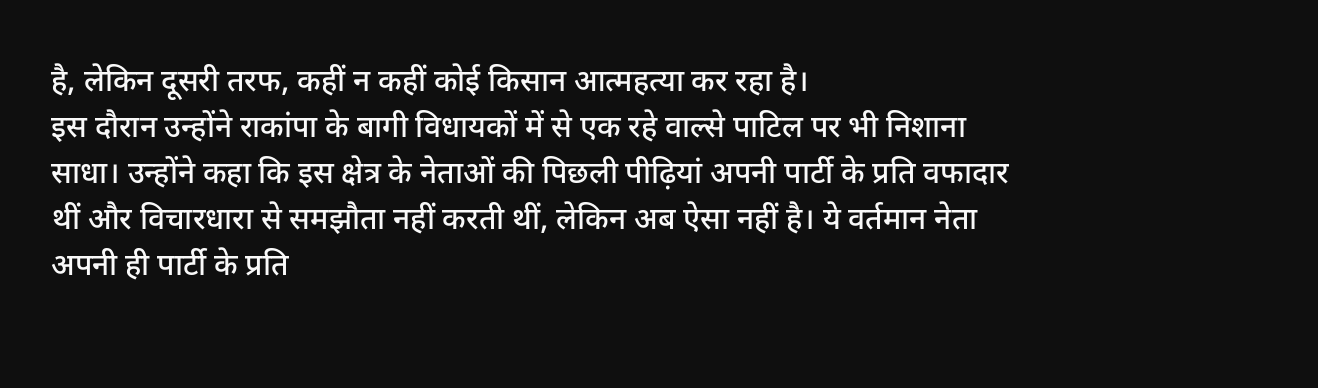है, लेकिन दूसरी तरफ, कहीं न कहीं कोई किसान आत्महत्या कर रहा है।
इस दौरान उन्होंने राकांपा के बागी विधायकों में से एक रहे वाल्से पाटिल पर भी निशाना साधा। उन्होंने कहा कि इस क्षेत्र के नेताओं की पिछली पीढ़ियां अपनी पार्टी के प्रति वफादार थीं और विचारधारा से समझौता नहीं करती थीं, लेकिन अब ऐसा नहीं है। ये वर्तमान नेता अपनी ही पार्टी के प्रति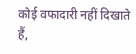कोई वफादारी नहीं दिखाते हैं,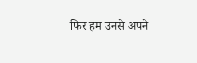फिर हम उनसे अपने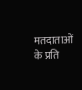मतदाताओं के प्रति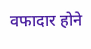वफादार होने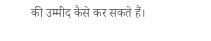की उम्मीद कैसे कर सकते हैं।